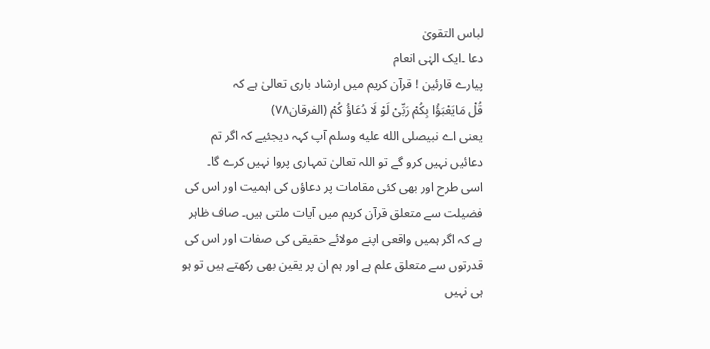لباس التقویٰ
دعا ۔ایک الہٰی انعام
پیارے قارئین ! قرآن کریم میں ارشاد باری تعالیٰ ہے کہ
قُلْ مَایَعْبَؤُا بِکُمْ رَبِّیْ لَوْ لَا دُعَاؤُ کُمْ (الفرقان۷۸)
یعنی اے نبیصلى الله عليه وسلم آپ کہہ دیجئیے کہ اگر تم دعائیں نہیں کرو گے تو اللہ تعالیٰ تمہاری پروا نہیں کرے گا۔
اسی طرح اور بھی کئی مقامات پر دعاؤں کی اہمیت اور اس کی فضیلت سے متعلق قرآن کریم میں آیات ملتی ہیں۔ صاف ظاہر ہے کہ اگر ہمیں واقعی اپنے مولائے حقیقی کی صفات اور اس کی قدرتوں سے متعلق علم ہے اور ہم ان پر یقین بھی رکھتے ہیں تو ہو ہی نہیں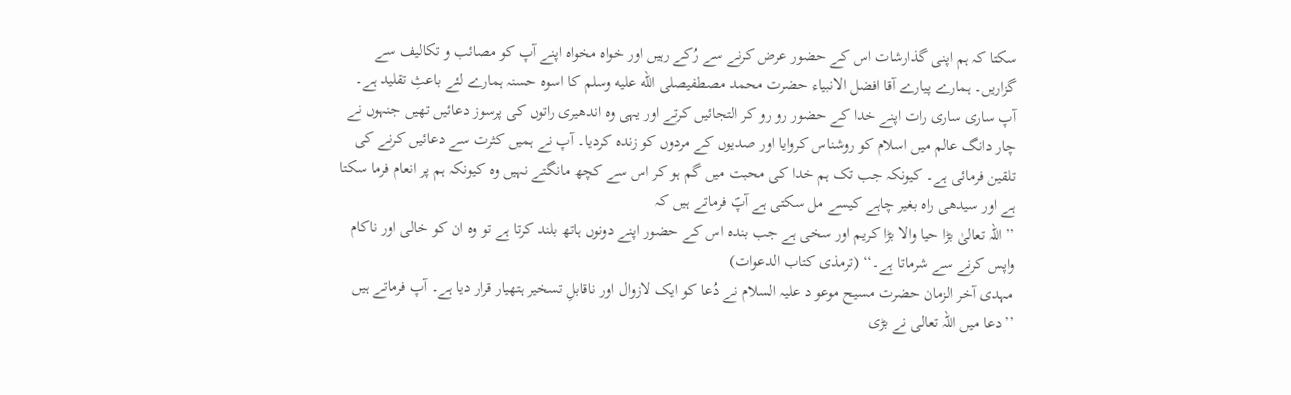سکتا کہ ہم اپنی گذارشات اس کے حضور عرض کرنے سے رُکے رہیں اور خواہ مخواہ اپنے آپ کو مصائب و تکالیف سے گزاریں۔ ہمارے پیارے آقا افضل الانبیاء حضرت محمد مصطفیصلى الله عليه وسلم کا اسوہ حسنہ ہمارے لئے باعثِ تقلید ہے۔ آپ ساری ساری رات اپنے خدا کے حضور رو رو کر التجائیں کرتے اور یہی وہ اندھیری راتوں کی پرسوز دعائیں تھیں جنہوں نے چار دانگ عالم میں اسلام کو روشناس کروایا اور صدیوں کے مردوں کو زندہ کردیا۔ آپ نے ہمیں کثرت سے دعائیں کرنے کی تلقین فرمائی ہے۔ کیونکہ جب تک ہم خدا کی محبت میں گم ہو کر اس سے کچھ مانگتے نہیں وہ کیونکہ ہم پر انعام فرما سکتا ہے اور سیدھی راہ بغیر چاہے کیسے مل سکتی ہے آپؐ فرماتے ہیں کہ
’’اللہ تعالیٰ بڑا حیا والا بڑا کریم اور سخی ہے جب بندہ اس کے حضور اپنے دونوں ہاتھ بلند کرتا ہے تو وہ ان کو خالی اور ناکام واپس کرنے سے شرماتا ہے۔‘‘ (ترمذی کتاب الدعوات)
مہدی آخر الزمان حضرت مسیح موعو د علیہ السلام نے دُعا کو ایک لازوال اور ناقابلِ تسخیر ہتھیار قرار دیا ہے۔ آپ فرماتے ہیں
’’دعا میں اللہ تعالی نے بڑی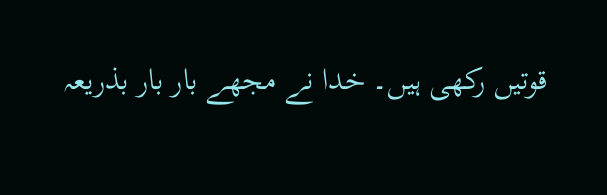قوتیں رکھی ہیں۔ خدا نے مجھے بار بار بذریعہ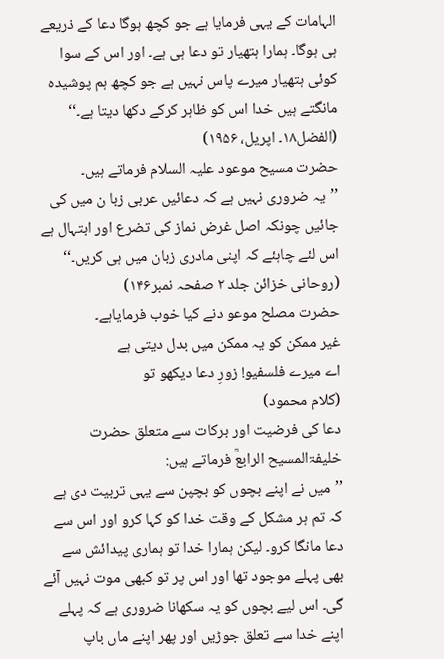الہامات کے یہی فرمایا ہے جو کچھ ہوگا دعا کے ذریعے ہی ہوگا۔ ہمارا ہتھیار تو دعا ہی ہے۔ اور اس کے سوا کوئی ہتھیار میرے پاس نہیں ہے جو کچھ ہم پوشیدہ مانگتے ہیں خدا اس کو ظاہر کرکے دکھا دیتا ہے۔‘‘ (الفضل۱۸۔ اپریل، ۱۹۵۶)
حضرت مسیح موعود علیہ السلام فرماتے ہیں۔
’’یہ ضروری نہیں ہے کہ دعائیں عربی زبا ن میں کی جائیں چونکہ اصل غرض نماز کی تضرع اور ابتہال ہے اس لئے چاہئے کہ اپنی مادری زبان میں ہی کریں۔‘‘ (روحانی خزائن جلد ۲ صفحہ نمبر۱۴۶)
حضرت مصلح موعو دنے کیا خوب فرمایاہے۔
غیر ممکن کو یہ ممکن میں بدل دیتی ہے
اے میرے فلسفیو! زورِ دعا دیکھو تو
(کلام محمود)
دعا کی فرضیت اور برکات سے متعلق حضرت خلیفۃالمسیح الرابعؒ فرماتے ہیں:
’’میں نے اپنے بچوں کو بچپن سے یہی تربیت دی ہے کہ تم ہر مشکل کے وقت خدا کو کہا کرو اور اس سے دعا مانگا کرو۔ لیکن ہمارا خدا تو ہماری پیدائش سے بھی پہلے موجود تھا اور اس پر تو کبھی موت نہیں آئے گی۔ اس لیے بچوں کو یہ سکھانا ضروری ہے کہ پہلے اپنے خدا سے تعلق جوڑیں اور پھر اپنے ماں باپ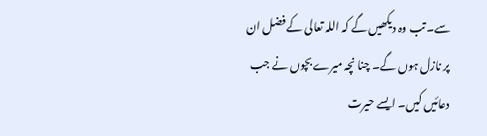سے۔ تب وہ دیکھیں گے کہ اللہ تعالی کے فضل ان پر نازل ہوں گے۔ چنا نچہ میرے بچوں نے جب دعائیں کیں۔ ایسے حیرت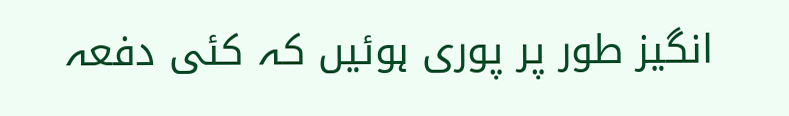انگیز طور پر پوری ہوئیں کہ کئی دفعہ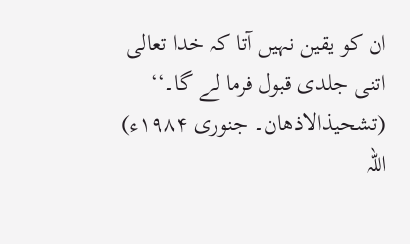ان کو یقین نہیں آتا کہ خدا تعالی اتنی جلدی قبول فرما لے گا۔‘‘ (تشحیذالاذھان۔ جنوری ۱۹۸۴ء)
اللہ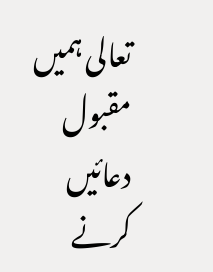تعالی ہمیں مقبول دعائیں کرنے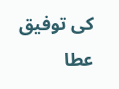کی توفیق عطا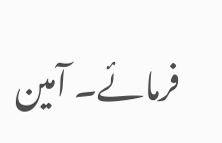فرمائے۔ آمین